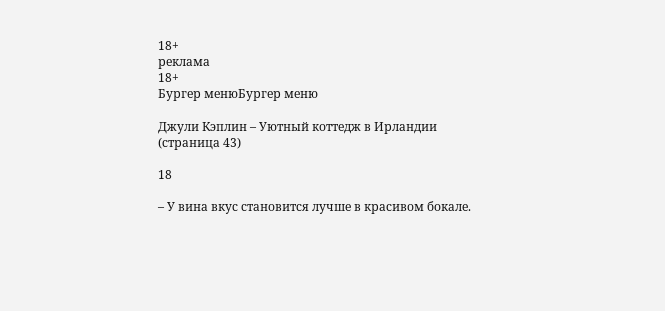18+
реклама
18+
Бургер менюБургер меню

Джули Кэплин – Уютный коттедж в Ирландии (страница 43)

18

– У вина вкус становится лучше в красивом бокале.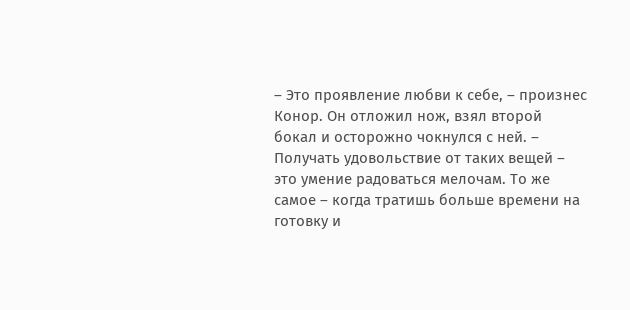– Это проявление любви к себе, – произнес Конор. Он отложил нож, взял второй бокал и осторожно чокнулся с ней. – Получать удовольствие от таких вещей – это умение радоваться мелочам. То же самое – когда тратишь больше времени на готовку и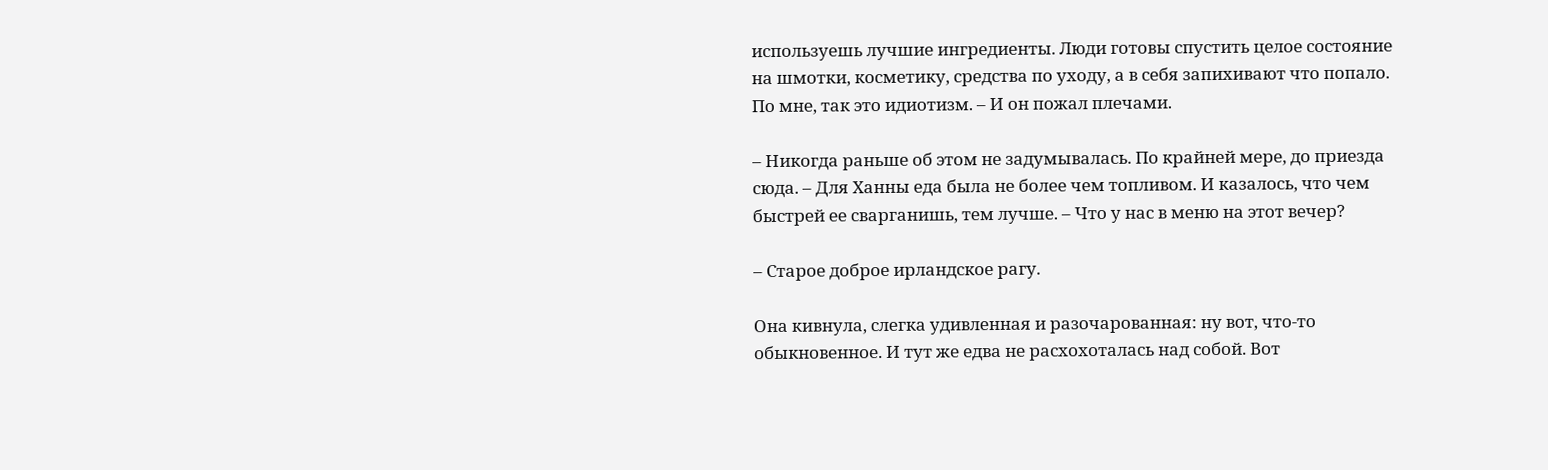используешь лучшие ингредиенты. Люди готовы спустить целое состояние на шмотки, косметику, средства по уходу, а в себя запихивают что попало. По мне, так это идиотизм. – И он пожал плечами.

– Никогда раньше об этом не задумывалась. По крайней мере, до приезда сюда. – Для Ханны еда была не более чем топливом. И казалось, что чем быстрей ее сварганишь, тем лучше. – Что у нас в меню на этот вечер?

– Старое доброе ирландское рагу.

Она кивнула, слегка удивленная и разочарованная: ну вот, что-то обыкновенное. И тут же едва не расхохоталась над собой. Вот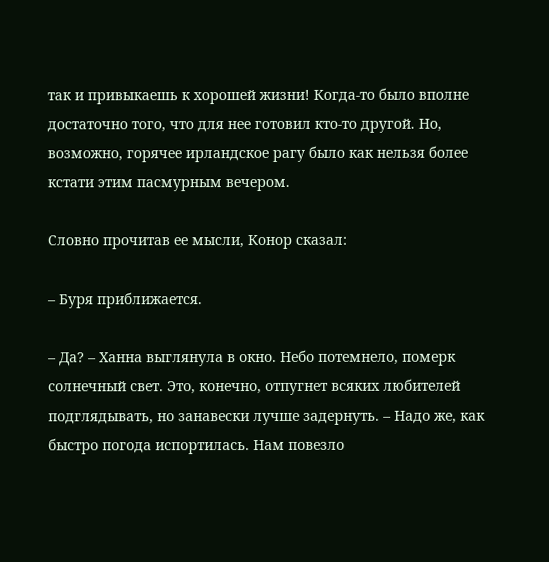так и привыкаешь к хорошей жизни! Когда-то было вполне достаточно того, что для нее готовил кто-то другой. Но, возможно, горячее ирландское рагу было как нельзя более кстати этим пасмурным вечером.

Словно прочитав ее мысли, Конор сказал:

– Буря приближается.

– Да? – Ханна выглянула в окно. Небо потемнело, померк солнечный свет. Это, конечно, отпугнет всяких любителей подглядывать, но занавески лучше задернуть. – Надо же, как быстро погода испортилась. Нам повезло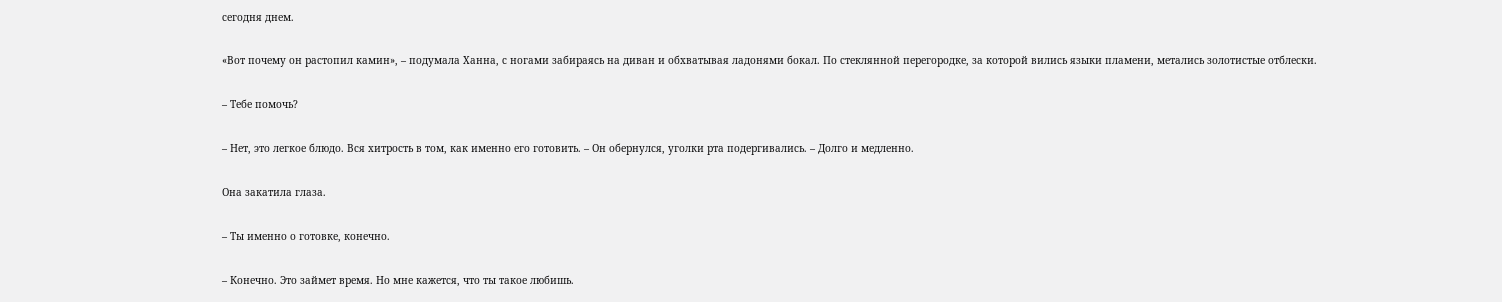сегодня днем.

«Вот почему он растопил камин», – подумала Ханна, с ногами забираясь на диван и обхватывая ладонями бокал. По стеклянной перегородке, за которой вились языки пламени, метались золотистые отблески.

– Тебе помочь?

– Нет, это легкое блюдо. Вся хитрость в том, как именно его готовить. – Он обернулся, уголки рта подергивались. – Долго и медленно.

Она закатила глаза.

– Ты именно о готовке, конечно.

– Конечно. Это займет время. Но мне кажется, что ты такое любишь.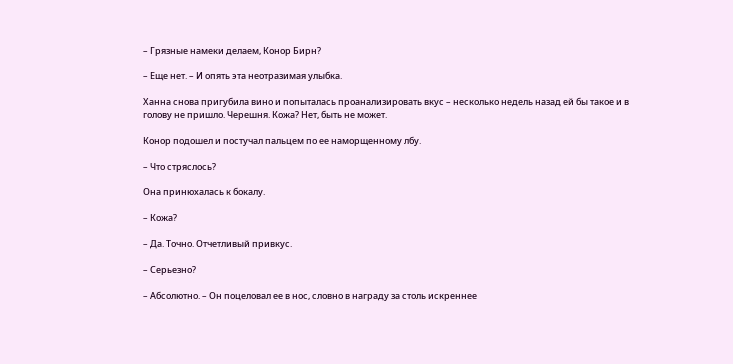– Грязные намеки делаем, Конор Бирн?

– Еще нет. – И опять эта неотразимая улыбка.

Ханна снова пригубила вино и попыталась проанализировать вкус – несколько недель назад ей бы такое и в голову не пришло. Черешня. Кожа? Нет, быть не может.

Конор подошел и постучал пальцем по ее наморщенному лбу.

– Что стряслось?

Она принюхалась к бокалу.

– Кожа?

– Да. Точно. Отчетливый привкус.

– Серьезно?

– Абсолютно. – Он поцеловал ее в нос, словно в награду за столь искреннее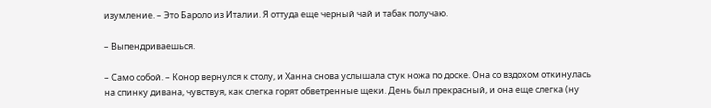изумление. – Это Бароло из Италии. Я оттуда еще черный чай и табак получаю.

– Выпендриваешься.

– Само собой. – Конор вернулся к столу, и Ханна снова услышала стук ножа по доске. Она со вздохом откинулась на спинку дивана, чувствуя, как слегка горят обветренные щеки. День был прекрасный, и она еще слегка (ну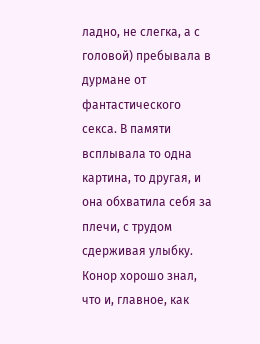ладно, не слегка, а с головой) пребывала в дурмане от фантастического секса. В памяти всплывала то одна картина, то другая, и она обхватила себя за плечи, с трудом сдерживая улыбку. Конор хорошо знал, что и, главное, как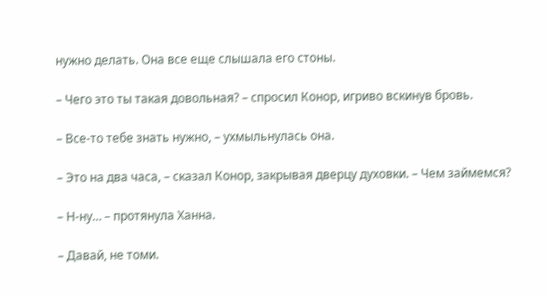нужно делать. Она все еще слышала его стоны.

– Чего это ты такая довольная? – спросил Конор, игриво вскинув бровь.

– Все-то тебе знать нужно, – ухмыльнулась она.

– Это на два часа, – сказал Конор, закрывая дверцу духовки. – Чем займемся?

– Н-ну… – протянула Ханна.

– Давай, не томи.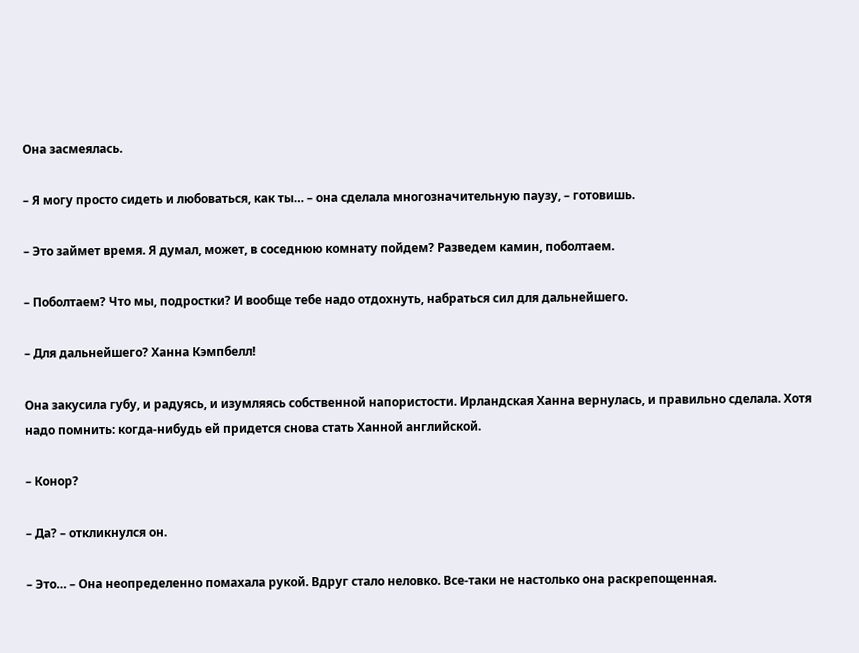Она засмеялась.

– Я могу просто сидеть и любоваться, как ты… – она сделала многозначительную паузу, – готовишь.

– Это займет время. Я думал, может, в соседнюю комнату пойдем? Разведем камин, поболтаем.

– Поболтаем? Что мы, подростки? И вообще тебе надо отдохнуть, набраться сил для дальнейшего.

– Для дальнейшего? Ханна Кэмпбелл!

Она закусила губу, и радуясь, и изумляясь собственной напористости. Ирландская Ханна вернулась, и правильно сделала. Хотя надо помнить: когда-нибудь ей придется снова стать Ханной английской.

– Конор?

– Да? – откликнулся он.

– Это… – Она неопределенно помахала рукой. Вдруг стало неловко. Все-таки не настолько она раскрепощенная.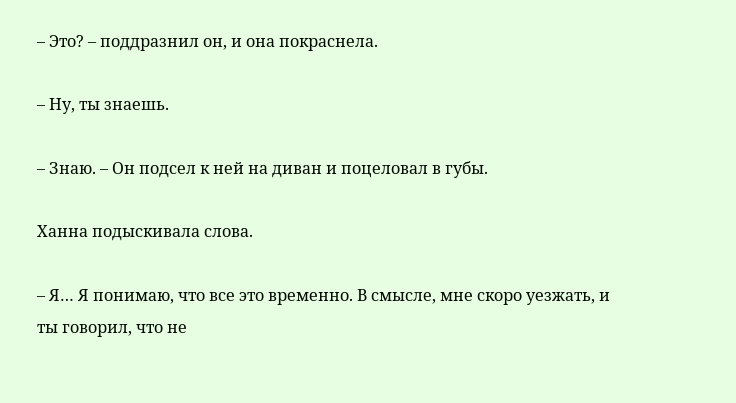– Это? – поддразнил он, и она покраснела.

– Ну, ты знаешь.

– Знаю. – Он подсел к ней на диван и поцеловал в губы.

Ханна подыскивала слова.

– Я… Я понимаю, что все это временно. В смысле, мне скоро уезжать, и ты говорил, что не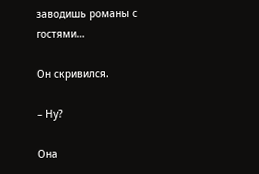заводишь романы с гостями…

Он скривился.

– Ну?

Она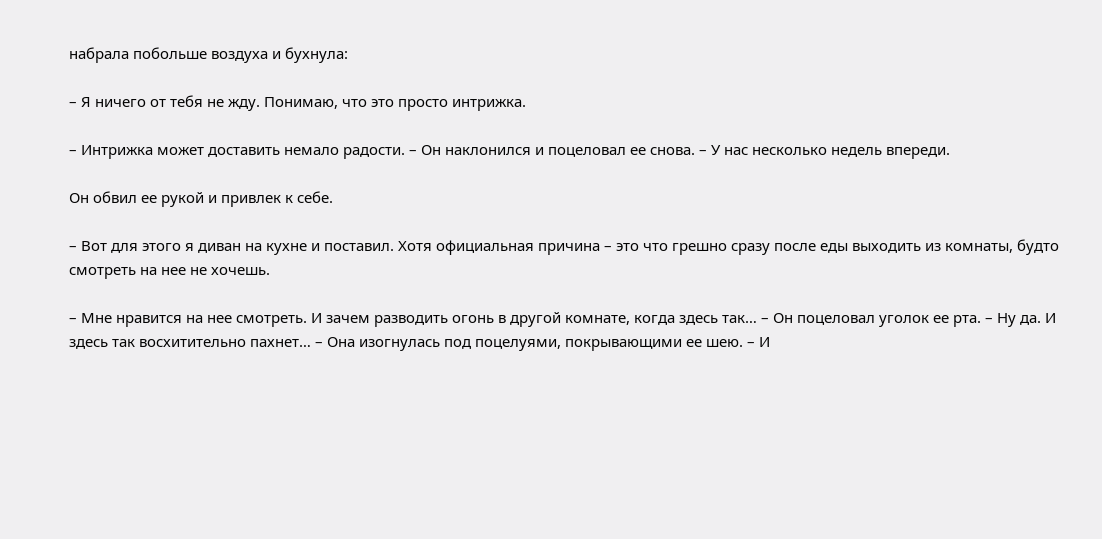набрала побольше воздуха и бухнула:

– Я ничего от тебя не жду. Понимаю, что это просто интрижка.

– Интрижка может доставить немало радости. – Он наклонился и поцеловал ее снова. – У нас несколько недель впереди.

Он обвил ее рукой и привлек к себе.

– Вот для этого я диван на кухне и поставил. Хотя официальная причина – это что грешно сразу после еды выходить из комнаты, будто смотреть на нее не хочешь.

– Мне нравится на нее смотреть. И зачем разводить огонь в другой комнате, когда здесь так… – Он поцеловал уголок ее рта. – Ну да. И здесь так восхитительно пахнет… – Она изогнулась под поцелуями, покрывающими ее шею. – И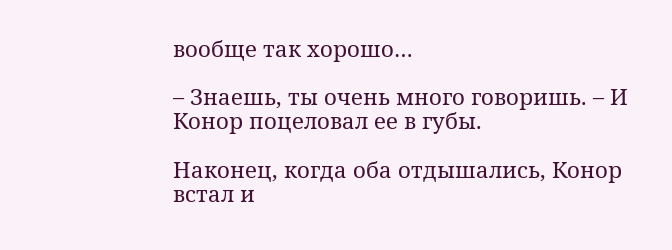вообще так хорошо…

– Знаешь, ты очень много говоришь. – И Конор поцеловал ее в губы.

Наконец, когда оба отдышались, Конор встал и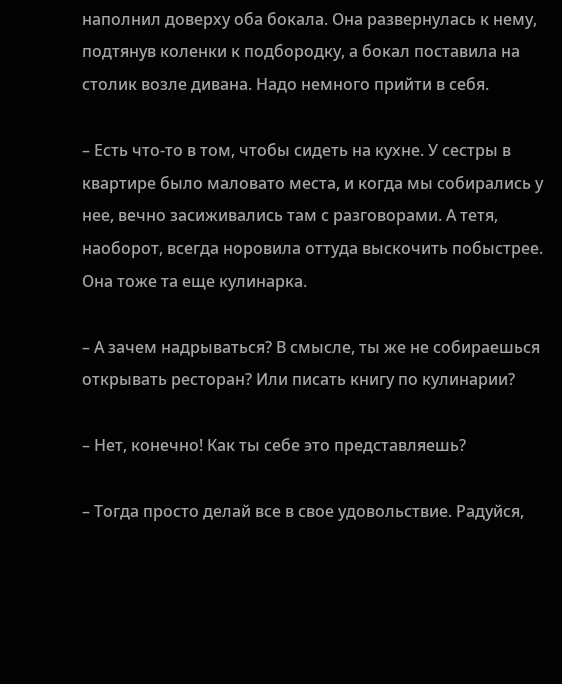наполнил доверху оба бокала. Она развернулась к нему, подтянув коленки к подбородку, а бокал поставила на столик возле дивана. Надо немного прийти в себя.

– Есть что-то в том, чтобы сидеть на кухне. У сестры в квартире было маловато места, и когда мы собирались у нее, вечно засиживались там с разговорами. А тетя, наоборот, всегда норовила оттуда выскочить побыстрее. Она тоже та еще кулинарка.

– А зачем надрываться? В смысле, ты же не собираешься открывать ресторан? Или писать книгу по кулинарии?

– Нет, конечно! Как ты себе это представляешь?

– Тогда просто делай все в свое удовольствие. Радуйся,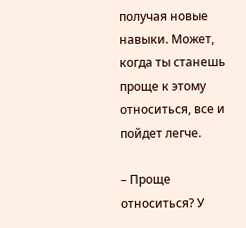получая новые навыки. Может, когда ты станешь проще к этому относиться, все и пойдет легче.

– Проще относиться? У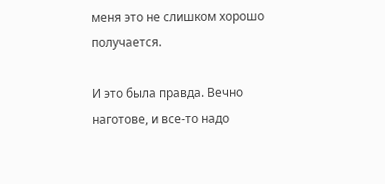меня это не слишком хорошо получается.

И это была правда. Вечно наготове, и все-то надо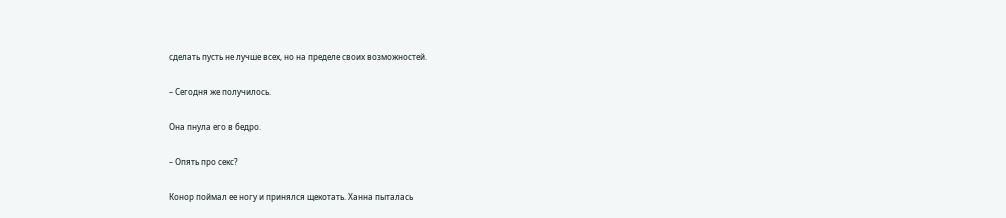сделать пусть не лучше всех, но на пределе своих возможностей.

– Сегодня же получилось.

Она пнула его в бедро.

– Опять про секс?

Конор поймал ее ногу и принялся щекотать. Ханна пыталась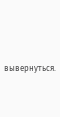вывернуться.